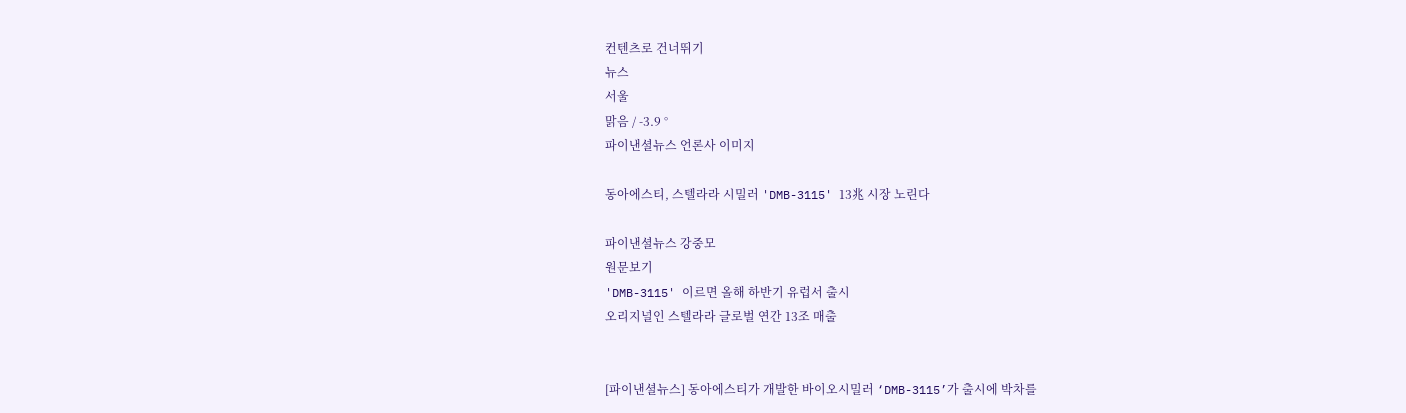컨텐츠로 건너뛰기
뉴스
서울
맑음 / -3.9 °
파이낸셜뉴스 언론사 이미지

동아에스티, 스텔라라 시밀러 'DMB-3115' 13兆 시장 노린다

파이낸셜뉴스 강중모
원문보기
'DMB-3115' 이르면 올해 하반기 유럽서 출시
오리지널인 스텔라라 글로벌 연간 13조 매출


[파이낸셜뉴스] 동아에스티가 개발한 바이오시밀러 ‘DMB-3115’가 출시에 박차를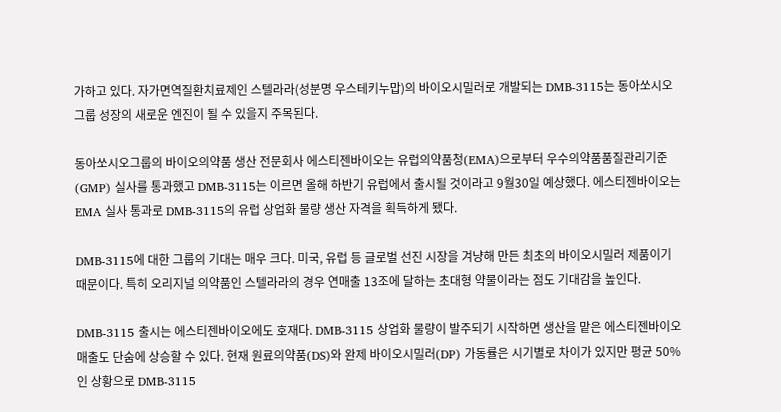가하고 있다. 자가면역질환치료제인 스텔라라(성분명 우스테키누맙)의 바이오시밀러로 개발되는 DMB-3115는 동아쏘시오그룹 성장의 새로운 엔진이 될 수 있을지 주목된다.

동아쏘시오그룹의 바이오의약품 생산 전문회사 에스티젠바이오는 유럽의약품청(EMA)으로부터 우수의약품품질관리기준(GMP) 실사를 통과했고 DMB-3115는 이르면 올해 하반기 유럽에서 출시될 것이라고 9월30일 예상했다. 에스티젠바이오는 EMA 실사 통과로 DMB-3115의 유럽 상업화 물량 생산 자격을 획득하게 됐다.

DMB-3115에 대한 그룹의 기대는 매우 크다. 미국, 유럽 등 글로벌 선진 시장을 겨냥해 만든 최초의 바이오시밀러 제품이기 때문이다. 특히 오리지널 의약품인 스텔라라의 경우 연매출 13조에 달하는 초대형 약물이라는 점도 기대감을 높인다.

DMB-3115 출시는 에스티젠바이오에도 호재다. DMB-3115 상업화 물량이 발주되기 시작하면 생산을 맡은 에스티젠바이오 매출도 단숨에 상승할 수 있다. 현재 원료의약품(DS)와 완제 바이오시밀러(DP) 가동률은 시기별로 차이가 있지만 평균 50%인 상황으로 DMB-3115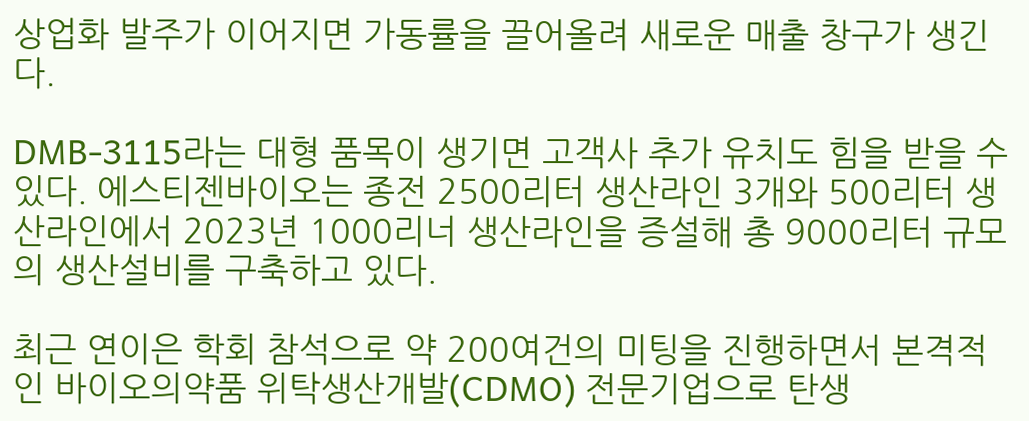상업화 발주가 이어지면 가동률을 끌어올려 새로운 매출 창구가 생긴다.

DMB-3115라는 대형 품목이 생기면 고객사 추가 유치도 힘을 받을 수 있다. 에스티젠바이오는 종전 2500리터 생산라인 3개와 500리터 생산라인에서 2023년 1000리너 생산라인을 증설해 총 9000리터 규모의 생산설비를 구축하고 있다.

최근 연이은 학회 참석으로 약 200여건의 미팅을 진행하면서 본격적인 바이오의약품 위탁생산개발(CDMO) 전문기업으로 탄생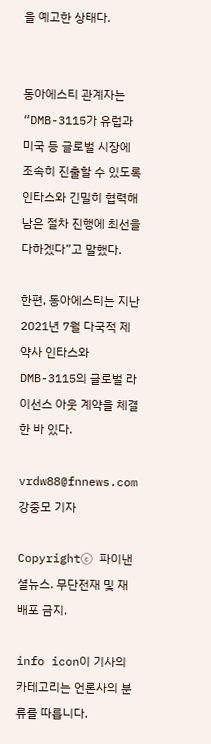을 예고한 상태다.


동아에스티 관계자는 “DMB-3115가 유럽과 미국 등 글로벌 시장에 조속히 진출할 수 있도록 인타스와 긴밀히 협력해 남은 절차 진행에 최선을 다하겠다”고 말했다.

한편, 동아에스티는 지난 2021년 7월 다국적 제약사 인타스와 DMB-3115의 글로벌 라이선스 아웃 계약을 체결한 바 있다.

vrdw88@fnnews.com 강중모 기자

Copyrightⓒ 파이낸셜뉴스. 무단전재 및 재배포 금지.

info icon이 기사의 카테고리는 언론사의 분류를 따릅니다.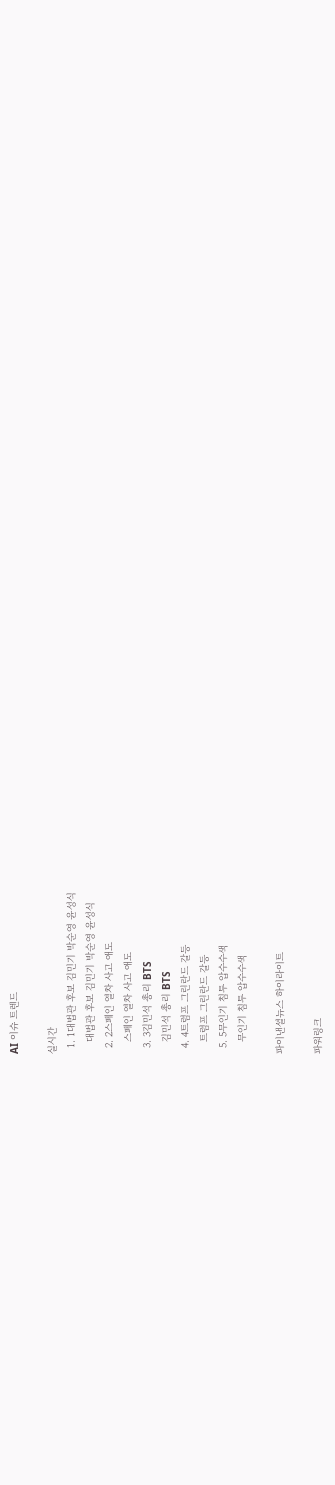AI 이슈 트렌드

실시간
  1. 1대법관 후보 김민기 박순영 윤성식
    대법관 후보 김민기 박순영 윤성식
  2. 2스페인 열차 사고 애도
    스페인 열차 사고 애도
  3. 3김민석 총리 BTS
    김민석 총리 BTS
  4. 4트럼프 그린란드 갈등
    트럼프 그린란드 갈등
  5. 5무인기 침투 압수수색
    무인기 침투 압수수색

파이낸셜뉴스 하이라이트

파워링크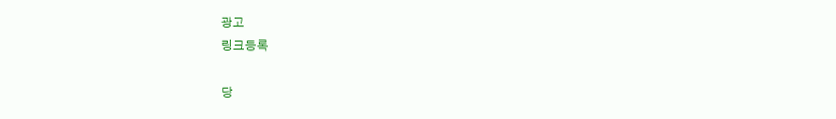광고
링크등록

당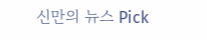신만의 뉴스 Pick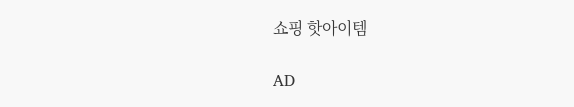쇼핑 핫아이템

AD